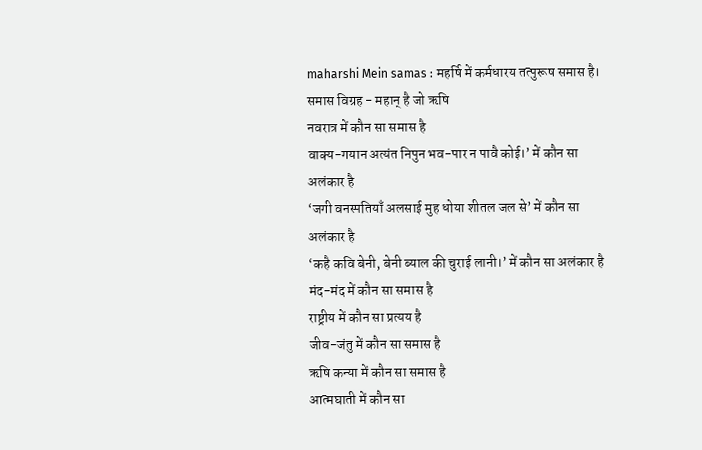maharshi Mein samas : महर्षि में कर्मधारय तत्पुरूष समास है।
समास विग्रह - महान् है जो ऋषि
नवरात्र में कौन सा समास है
वाक्य-गयान अत्यंत निपुन भव-पार न पावै कोई।’ में कौन सा अलंकार है
‘जगी वनस्पतियाँ अलसाई मुह धोया शीतल जल से’ में कौन सा अलंकार है
‘कहै कवि बेनी, बेनी ब्याल की चुराई लानी।’ में कौन सा अलंकार है
मंद-मंद में कौन सा समास है
राष्ट्रीय में कौन सा प्रत्यय है
जीव-जंतु में कौन सा समास है
ऋषि कन्या में कौन सा समास है
आत्मघाती में कौन सा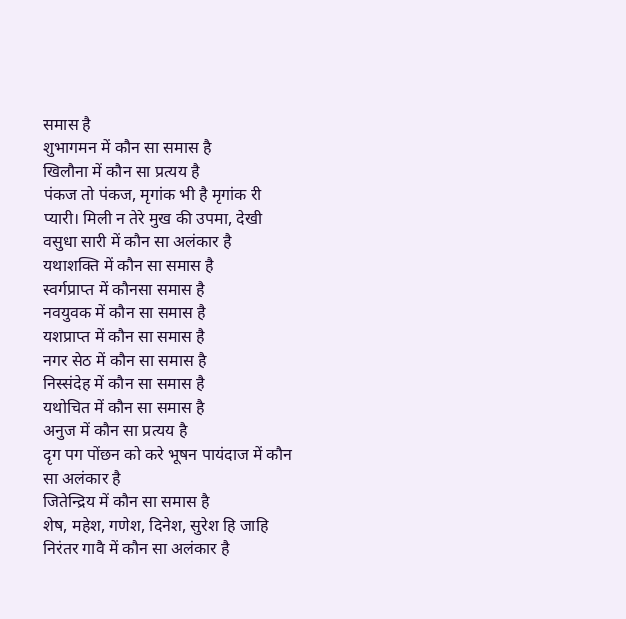समास है
शुभागमन में कौन सा समास है
खिलौना में कौन सा प्रत्यय है
पंकज तो पंकज, मृगांक भी है मृगांक री प्यारी। मिली न तेरे मुख की उपमा, देखी वसुधा सारी में कौन सा अलंकार है
यथाशक्ति में कौन सा समास है
स्वर्गप्राप्त में कौनसा समास है
नवयुवक में कौन सा समास है
यशप्राप्त में कौन सा समास है
नगर सेठ में कौन सा समास है
निस्संदेह में कौन सा समास है
यथोचित में कौन सा समास है
अनुज में कौन सा प्रत्यय है
दृग पग पोंछन को करे भूषन पायंदाज में कौन सा अलंकार है
जितेन्द्रिय में कौन सा समास है
शेष, महेश, गणेश, दिनेश, सुरेश हि जाहि निरंतर गावै में कौन सा अलंकार है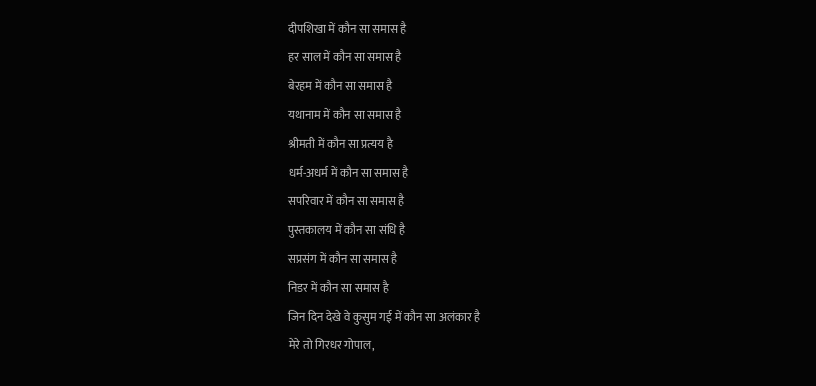दीपशिखा में कौन सा समास है
हर साल में कौन सा समास है
बेरहम में कौन सा समास है
यथानाम में कौन सा समास है
श्रीमती में कौन सा प्रत्यय है
धर्म-अधर्म में कौन सा समास है
सपरिवार में कौन सा समास है
पुस्तकालय में कौन सा संधि है
सप्रसंग में कौन सा समास है
निडर में कौन सा समास है
जिन दिन देखे वे कुसुम गई में कौन सा अलंकार है
मेरे तो गिरधर गोपाल,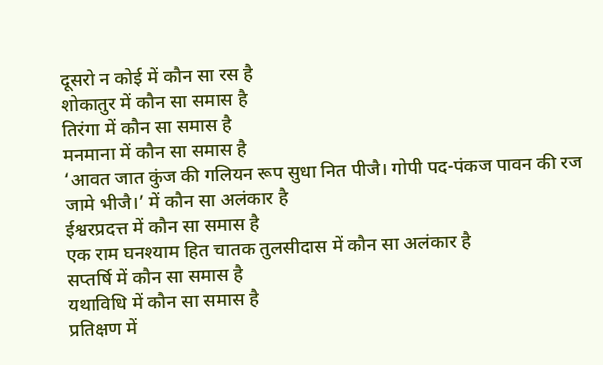दूसरो न कोई में कौन सा रस है
शोकातुर में कौन सा समास है
तिरंगा में कौन सा समास है
मनमाना में कौन सा समास है
‘आवत जात कुंज की गलियन रूप सुधा नित पीजै। गोपी पद-पंकज पावन की रज जामे भीजै।’ में कौन सा अलंकार है
ईश्वरप्रदत्त में कौन सा समास है
एक राम घनश्याम हित चातक तुलसीदास में कौन सा अलंकार है
सप्तर्षि में कौन सा समास है
यथाविधि में कौन सा समास है
प्रतिक्षण में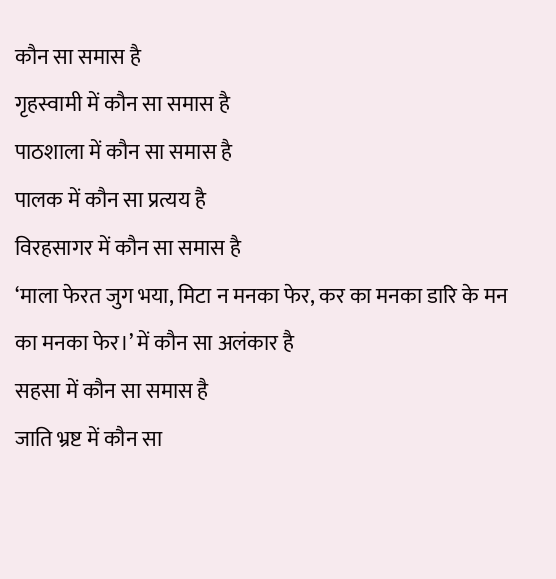कौन सा समास है
गृहस्वामी में कौन सा समास है
पाठशाला में कौन सा समास है
पालक में कौन सा प्रत्यय है
विरहसागर में कौन सा समास है
‘माला फेरत जुग भया, मिटा न मनका फेर, कर का मनका डारि के मन का मनका फेर।’ में कौन सा अलंकार है
सहसा में कौन सा समास है
जाति भ्रष्ट में कौन सा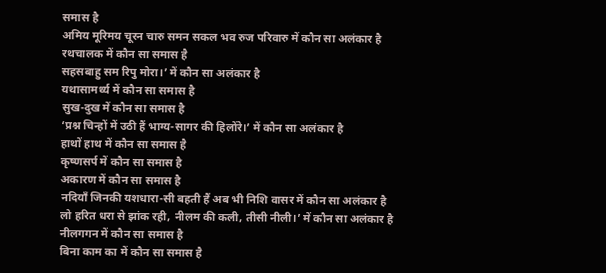समास है
अमिय मूरिमय चूरन चारु समन सकल भव रुज परिवारु में कौन सा अलंकार है
रथचालक में कौन सा समास है
सहसबाहु सम रिपु मोरा।’ में कौन सा अलंकार है
यथासामर्थ्य में कौन सा समास है
सुख-दुख में कौन सा समास है
‘प्रश्न चिन्हों में उठी हैं भाग्य-सागर की हिलोंरे।’ में कौन सा अलंकार है
हाथों हाथ में कौन सा समास है
कृष्णसर्प में कौन सा समास है
अकारण में कौन सा समास है
नदियाँ जिनकी यशधारा-सी बहती हैं अब भी निशि वासर में कौन सा अलंकार है
लो हरित धरा से झांक रही, नीलम की कली, तीसी नीली।’ में कौन सा अलंकार है
नीलगगन में कौन सा समास है
बिना काम का में कौन सा समास है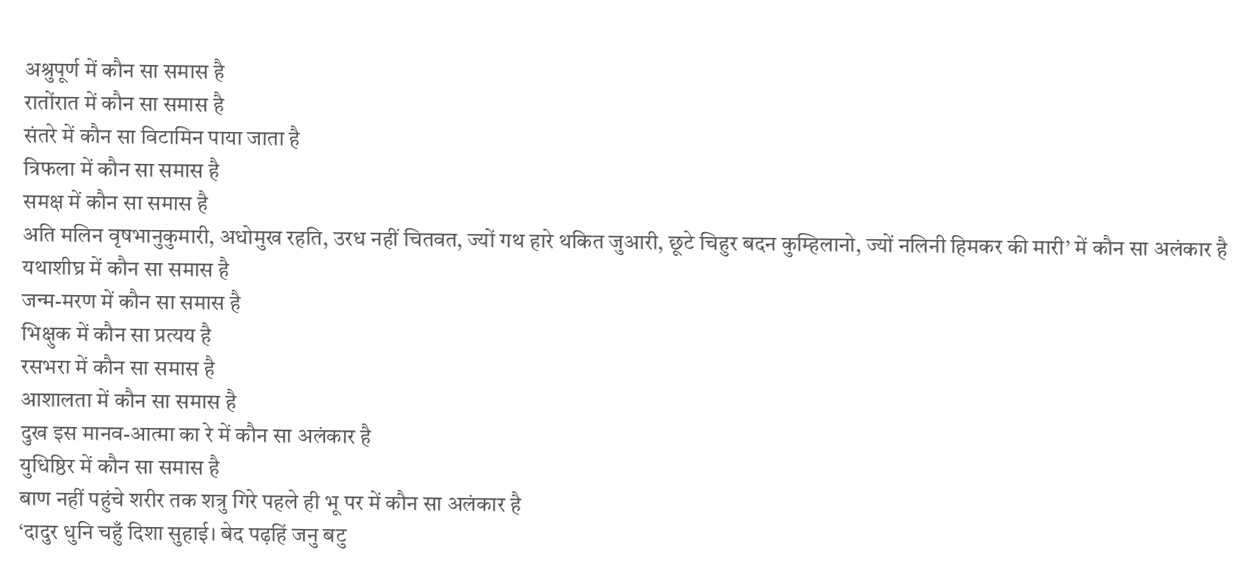अश्रुपूर्ण में कौन सा समास है
रातोंरात में कौन सा समास है
संतरे में कौन सा विटामिन पाया जाता है
त्रिफला में कौन सा समास है
समक्ष में कौन सा समास है
अति मलिन वृषभानुकुमारी, अधोमुख रहति, उरध नहीं चितवत, ज्यों गथ हारे थकित जुआरी, छूटे चिहुर बदन कुम्हिलानो, ज्यों नलिनी हिमकर की मारी’ में कौन सा अलंकार है
यथाशीघ्र में कौन सा समास है
जन्म-मरण में कौन सा समास है
भिक्षुक में कौन सा प्रत्यय है
रसभरा में कौन सा समास है
आशालता में कौन सा समास है
दुख इस मानव-आत्मा का रे में कौन सा अलंकार है
युधिष्ठिर में कौन सा समास है
बाण नहीं पहुंचे शरीर तक शत्रु गिरे पहले ही भू पर में कौन सा अलंकार है
‘दादुर धुनि चहुँ दिशा सुहाई। बेद पढ़हिं जनु बटु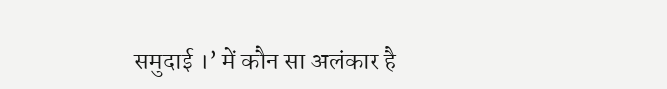समुदाई ।’ में कौन सा अलंकार है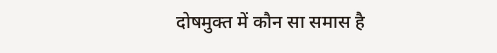दोषमुक्त में कौन सा समास है